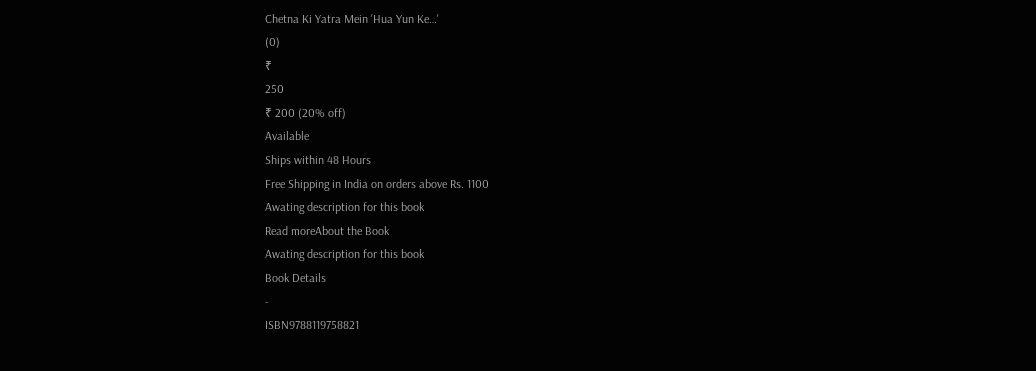Chetna Ki Yatra Mein 'Hua Yun Ke…'
(0)
₹
250
₹ 200 (20% off)
Available
Ships within 48 Hours
Free Shipping in India on orders above Rs. 1100
Awating description for this book
Read moreAbout the Book
Awating description for this book
Book Details
-
ISBN9788119758821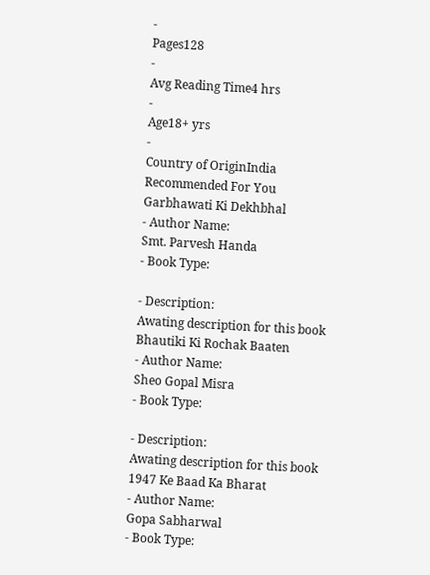-
Pages128
-
Avg Reading Time4 hrs
-
Age18+ yrs
-
Country of OriginIndia
Recommended For You
Garbhawati Ki Dekhbhal
- Author Name:
Smt. Parvesh Handa
- Book Type:

- Description:
Awating description for this book
Bhautiki Ki Rochak Baaten
- Author Name:
Sheo Gopal Misra
- Book Type:

- Description:
Awating description for this book
1947 Ke Baad Ka Bharat
- Author Name:
Gopa Sabharwal
- Book Type: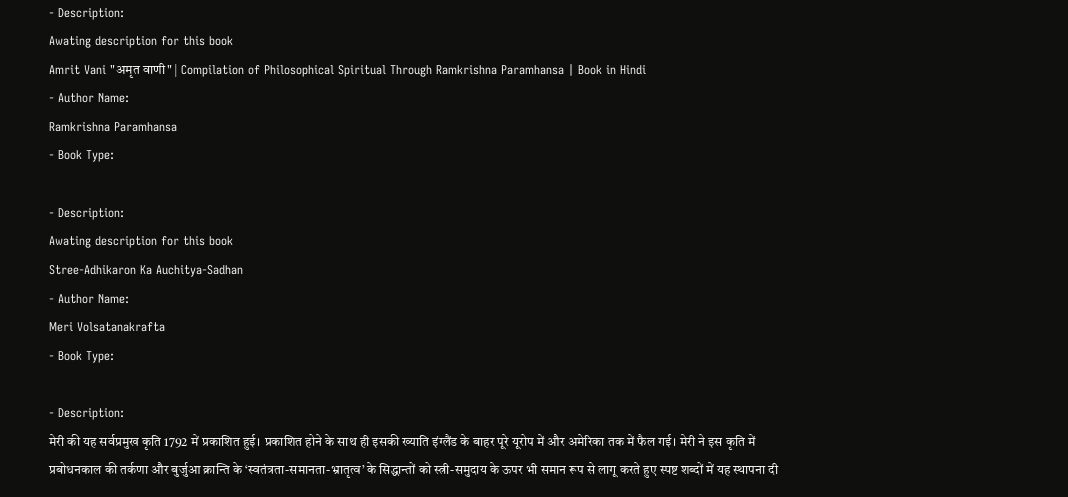- Description:
Awating description for this book
Amrit Vani "अमृत वाणी" | Compilation of Philosophical Spiritual Through Ramkrishna Paramhansa | Book in Hindi
- Author Name:
Ramkrishna Paramhansa
- Book Type:

- Description:
Awating description for this book
Stree-Adhikaron Ka Auchitya-Sadhan
- Author Name:
Meri Volsatanakrafta
- Book Type:

- Description:
मेरी की यह सर्वप्रमुख कृति 1792 में प्रकाशित हुई। प्रकाशित होने के साथ ही इसकी ख्याति इंग्लैंड के बाहर पूरे यूरोप में और अमेरिका तक में फैल गई। मेरी ने इस कृति में प्रबोधनकाल की तर्कणा और बुर्जुआ क्रान्ति के ‘स्वतंत्रता-समानता-भ्रातृत्व’ के सिद्धान्तों को स्त्री-समुदाय के ऊपर भी समान रूप से लागू करते हुए स्पष्ट शब्दों में यह स्थापना दी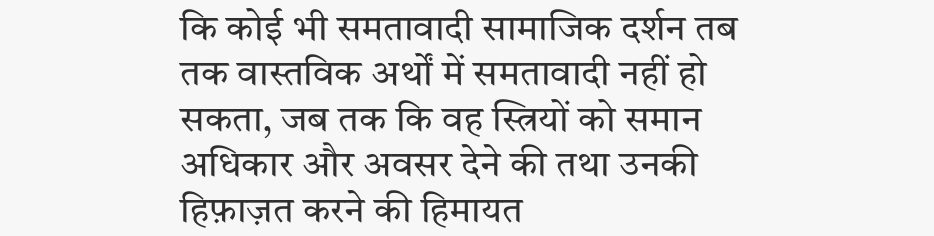कि कोई भी समतावादी सामाजिक दर्शन तब तक वास्तविक अर्थों में समतावादी नहीं हो सकता, जब तक कि वह स्त्रियों को समान अधिकार और अवसर देने की तथा उनकी हिफ़ाज़त करने की हिमायत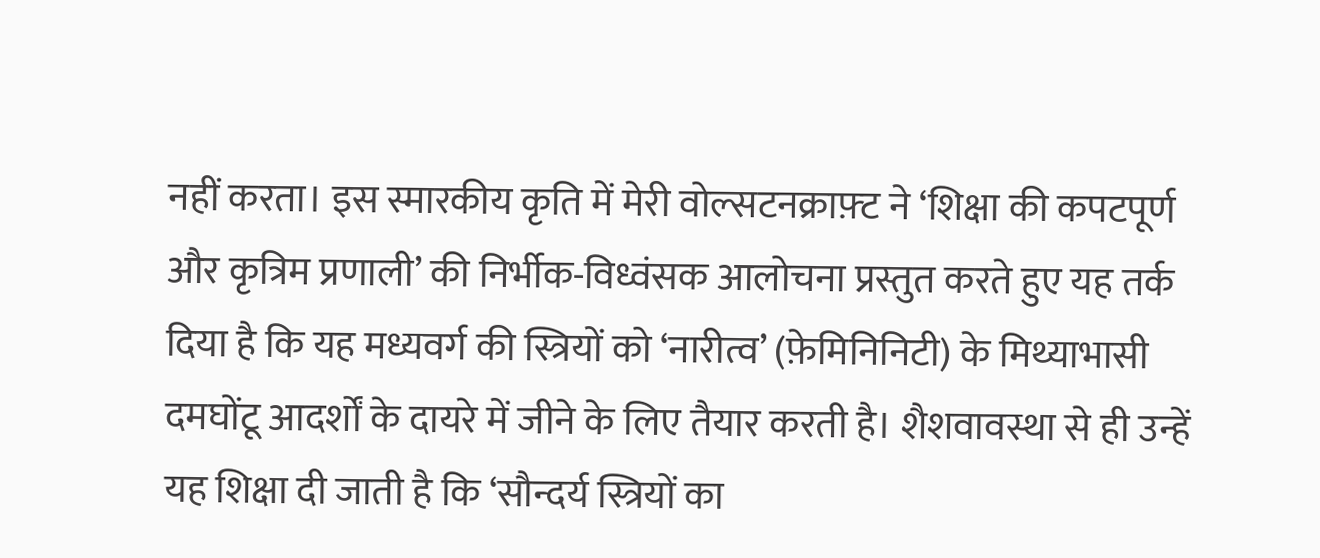नहीं करता। इस स्मारकीय कृति में मेरी वोल्सटनक्राफ़्ट ने ‘शिक्षा की कपटपूर्ण और कृत्रिम प्रणाली’ की निर्भीक-विध्वंसक आलोचना प्रस्तुत करते हुए यह तर्क दिया है कि यह मध्यवर्ग की स्त्रियों को ‘नारीत्व’ (फ़ेमिनिनिटी) के मिथ्याभासी दमघोंटू आदर्शों के दायरे में जीने के लिए तैयार करती है। शैशवावस्था से ही उन्हें यह शिक्षा दी जाती है कि ‘सौन्दर्य स्त्रियों का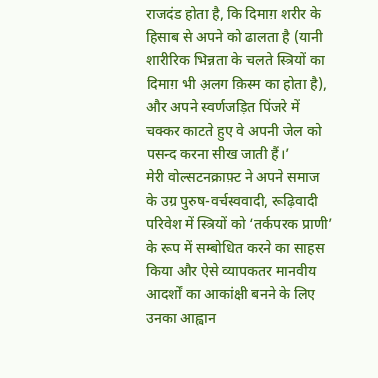राजदंड होता है, कि दिमाग़ शरीर के हिसाब से अपने को ढालता है (यानी शारीरिक भिन्नता के चलते स्त्रियों का दिमाग़ भी अ़लग क़िस्म का होता है), और अपने स्वर्णजड़ित पिंजरे में चक्कर काटते हुए वे अपनी जेल को पसन्द करना सीख जाती हैं।’
मेरी वोल्सटनक्राफ़्ट ने अपने समाज के उग्र पुरुष-वर्चस्ववादी, रूढ़िवादी परिवेश में स्त्रियों को ‘तर्कपरक प्राणी’ के रूप में सम्बोधित करने का साहस किया और ऐसे व्यापकतर मानवीय आदर्शों का आकांक्षी बनने के लिए उनका आह्वान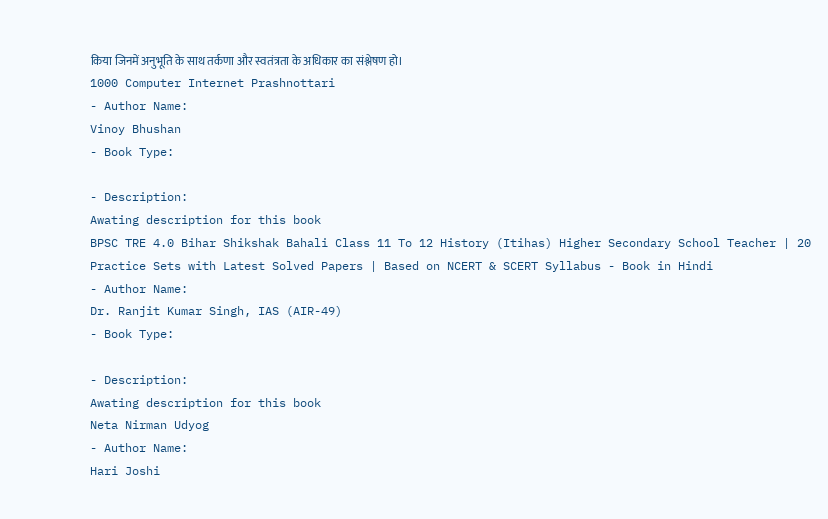किया जिनमें अनुभूति के साथ तर्कणा और स्वतंत्रता के अधिकार का संश्लेषण हो।
1000 Computer Internet Prashnottari
- Author Name:
Vinoy Bhushan
- Book Type:

- Description:
Awating description for this book
BPSC TRE 4.0 Bihar Shikshak Bahali Class 11 To 12 History (Itihas) Higher Secondary School Teacher | 20 Practice Sets with Latest Solved Papers | Based on NCERT & SCERT Syllabus - Book in Hindi
- Author Name:
Dr. Ranjit Kumar Singh, IAS (AIR-49)
- Book Type:

- Description:
Awating description for this book
Neta Nirman Udyog
- Author Name:
Hari Joshi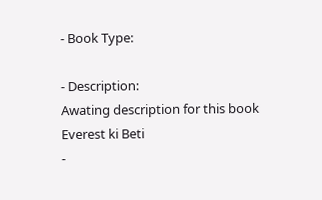- Book Type:

- Description:
Awating description for this book
Everest ki Beti
-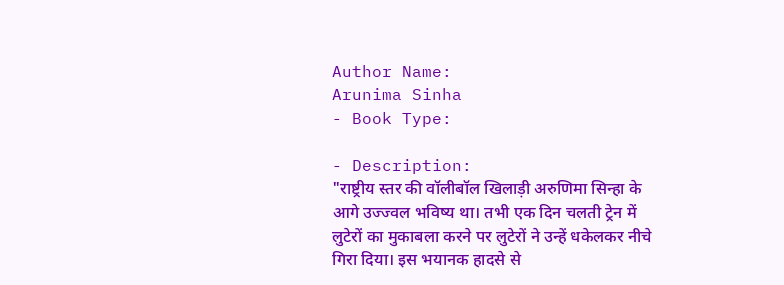Author Name:
Arunima Sinha
- Book Type:

- Description:
"राष्ट्रीय स्तर की वॉलीबॉल खिलाड़ी अरुणिमा सिन्हा के आगे उज्ज्वल भविष्य था। तभी एक दिन चलती ट्रेन में लुटेरों का मुकाबला करने पर लुटेरों ने उन्हें धकेलकर नीचे गिरा दिया। इस भयानक हादसे से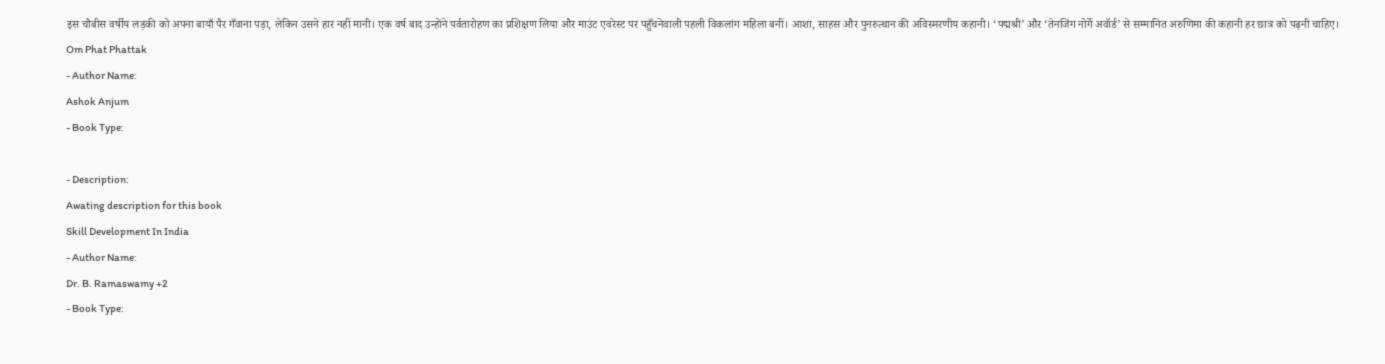इस चौबीस वर्षीय लड़की को अपना बायाँ पैर गँवाना पड़ा, लेकिन उसने हार नहीं मानी। एक वर्ष बाद उन्होंने पर्वतारोहण का प्रशिक्षण लिया और माउंट एवरेस्ट पर पहुँचनेवाली पहली विकलांग महिला बनीं। आशा, साहस और पुनरुत्थान की अविस्मरणीय कहानी। ‘पद्मश्री’ और ‘तेनजिंग नोर्गे अवॉर्ड’ से सम्मानित अरुणिमा की कहानी हर छात्र को पढ़नी चाहिए।
Om Phat Phattak
- Author Name:
Ashok Anjum
- Book Type:

- Description:
Awating description for this book
Skill Development In India
- Author Name:
Dr. B. Ramaswamy +2
- Book Type: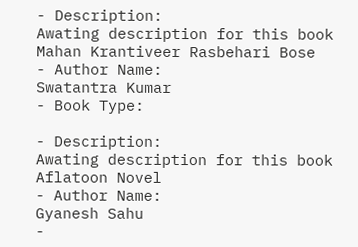- Description:
Awating description for this book
Mahan Krantiveer Rasbehari Bose
- Author Name:
Swatantra Kumar
- Book Type:

- Description:
Awating description for this book
Aflatoon Novel
- Author Name:
Gyanesh Sahu
-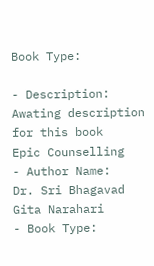Book Type:

- Description:
Awating description for this book
Epic Counselling
- Author Name:
Dr. Sri Bhagavad Gita Narahari
- Book Type: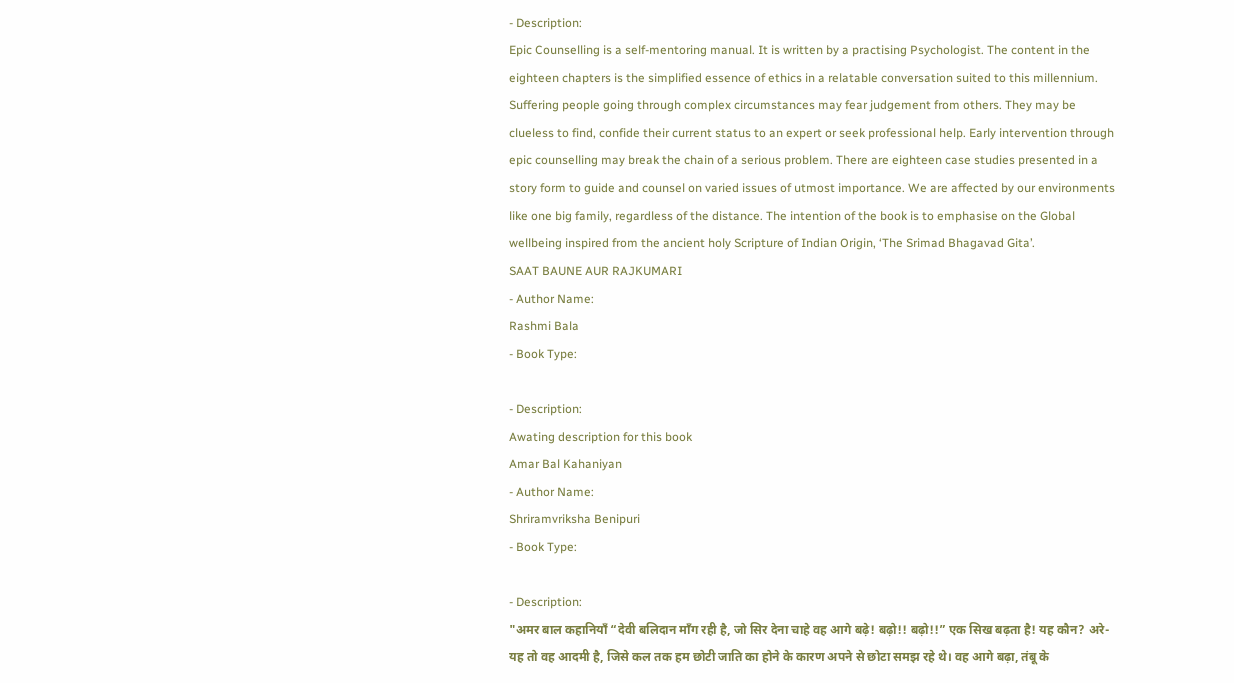- Description:
Epic Counselling is a self-mentoring manual. It is written by a practising Psychologist. The content in the eighteen chapters is the simplified essence of ethics in a relatable conversation suited to this millennium. Suffering people going through complex circumstances may fear judgement from others. They may be clueless to find, confide their current status to an expert or seek professional help. Early intervention through epic counselling may break the chain of a serious problem. There are eighteen case studies presented in a story form to guide and counsel on varied issues of utmost importance. We are affected by our environments like one big family, regardless of the distance. The intention of the book is to emphasise on the Global wellbeing inspired from the ancient holy Scripture of Indian Origin, ‘The Srimad Bhagavad Gita’.
SAAT BAUNE AUR RAJKUMARI
- Author Name:
Rashmi Bala
- Book Type:

- Description:
Awating description for this book
Amar Bal Kahaniyan
- Author Name:
Shriramvriksha Benipuri
- Book Type:

- Description:
"अमर बाल कहानियाँ “देवी बलिदान माँग रही है, जो सिर देना चाहे वह आगे बढ़े! बढ़ो!! बढ़ो!!” एक सिख बढ़ता है! यह कौन? अरे-यह तो वह आदमी है, जिसे कल तक हम छोटी जाति का होने के कारण अपने से छोटा समझ रहे थे। वह आगे बढ़ा, तंबू के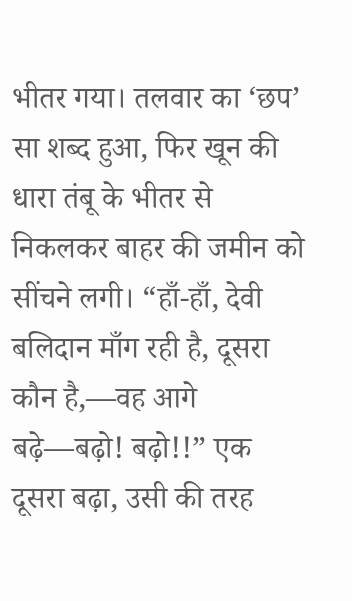भीतर गया। तलवार का ‘छप’ सा शब्द हुआ, फिर खून की धारा तंबू के भीतर से निकलकर बाहर की जमीन को सींचने लगी। “हाँ-हाँ, देवी बलिदान माँग रही है, दूसरा कौन है,—वह आगे बढ़े—बढ़ो! बढ़ो!!” एक दूसरा बढ़ा, उसी की तरह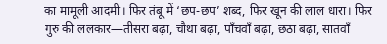का मामूली आदमी। फिर तंबू में ‘छप-छप’ शब्द, फिर खून की लाल धारा। फिर गुरु की ललकार—तीसरा बढ़ा, चौथा बढ़ा, पाँचवाँ बढ़ा, छठा बढ़ा, सातवाँ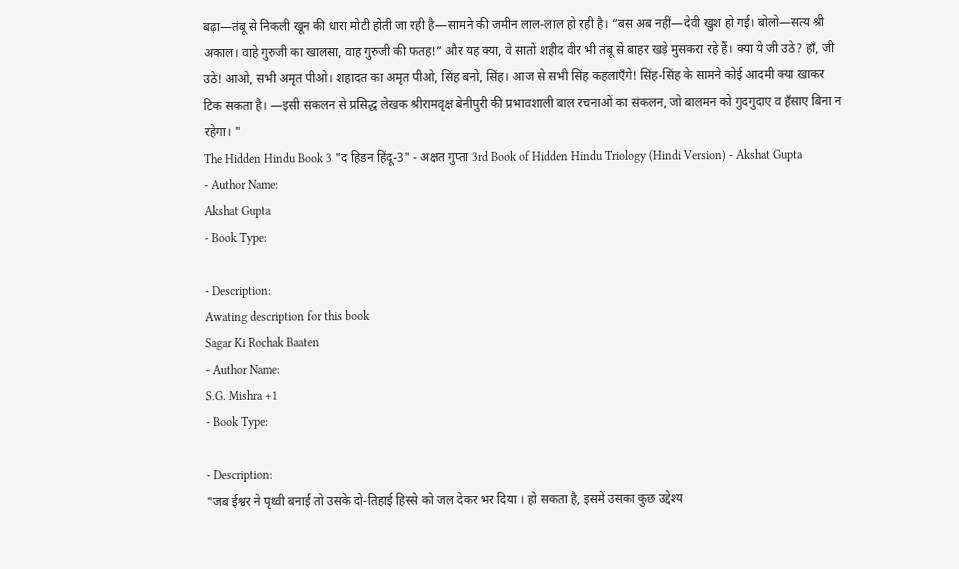बढ़ा—तंबू से निकली खून की धारा मोटी होती जा रही है—सामने की जमीन लाल-लाल हो रही है। “बस अब नहीं—देवी खुश हो गई। बोलो—सत्य श्री अकाल। वाहे गुरुजी का खालसा, वाह गुरुजी की फतह!” और यह क्या, वे सातों शहीद वीर भी तंबू से बाहर खड़े मुसकरा रहे हैं। क्या ये जी उठे? हाँ, जी उठे! आओ, सभी अमृत पीओ। शहादत का अमृत पीओ, सिंह बनो, सिंह। आज से सभी सिंह कहलाएँगे! सिंह-सिंह के सामने कोई आदमी क्या खाकर टिक सकता है। —इसी संकलन से प्रसिद्ध लेखक श्रीरामवृक्ष बेनीपुरी की प्रभावशाली बाल रचनाओं का संकलन, जो बालमन को गुदगुदाए व हँसाए बिना न रहेगा। "
The Hidden Hindu Book 3 "द हिडन हिंदू-3" - अक्षत गुप्ता 3rd Book of Hidden Hindu Triology (Hindi Version) - Akshat Gupta
- Author Name:
Akshat Gupta
- Book Type:

- Description:
Awating description for this book
Sagar Ki Rochak Baaten
- Author Name:
S.G. Mishra +1
- Book Type:

- Description:
"जब ईश्वर ने पृथ्वी बनाई तो उसके दो-तिहाई हिस्से को जल देकर भर दिया । हो सकता है, इसमें उसका कुछ उद्देश्य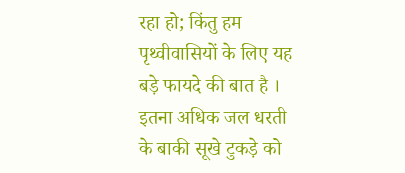रहा हो; किंतु हम पृथ्वीवासियों के लिए यह बड़े फायदे की बात है । इतना अधिक जल धरती के बाकी सूखे टुकड़े को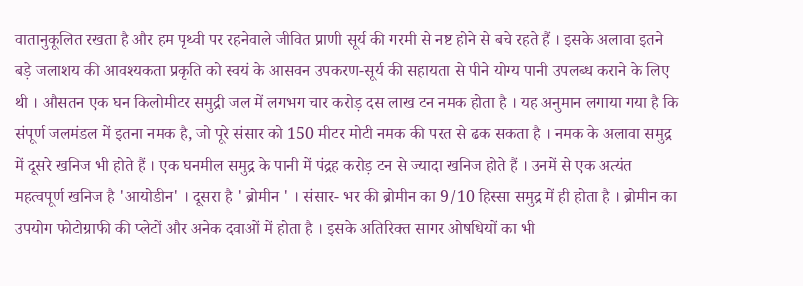वातानुकूलित रखता है और हम पृथ्वी पर रहनेवाले जीवित प्राणी सूर्य की गरमी से नष्ट होने से बचे रहते हैं । इसके अलावा इतने बड़े जलाशय की आवश्यकता प्रकृति को स्वयं के आसवन उपकरण-सूर्य की सहायता से पीने योग्य पानी उपलब्ध कराने के लिए थी । औसतन एक घन किलोमीटर समुद्री जल में लगभग चार करोड़ दस लाख टन नमक होता है । यह अनुमान लगाया गया है कि संपूर्ण जलमंडल में इतना नमक है, जो पूरे संसार को 150 मीटर मोटी नमक की परत से ढक सकता है । नमक के अलावा समुद्र में दूसरे खनिज भी होते हैं । एक घनमील समुद्र के पानी में पंद्रह करोड़ टन से ज्यादा खनिज होते हैं । उनमें से एक अत्यंत महत्वपूर्ण खनिज है 'आयोडीन' । दूसरा है ' ब्रोमीन ' । संसार- भर की ब्रोमीन का 9/10 हिस्सा समुद्र में ही होता है । ब्रोमीन का उपयोग फोटोग्राफी की प्लेटों और अनेक दवाओं में होता है । इसके अतिरिक्त सागर ओषधियों का भी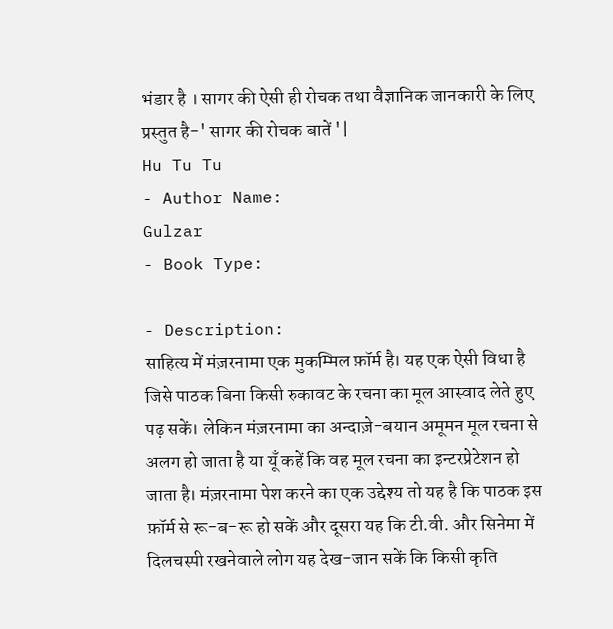भंडार है । सागर की ऐसी ही रोचक तथा वैज्ञानिक जानकारी के लिए प्रस्तुत है-' सागर की रोचक बातें '|
Hu Tu Tu
- Author Name:
Gulzar
- Book Type:

- Description:
साहित्य में मंज़रनामा एक मुकम्मिल फ़ॉर्म है। यह एक ऐसी विधा है जिसे पाठक बिना किसी रुकावट के रचना का मूल आस्वाद लेते हुए पढ़ सकें। लेकिन मंज़रनामा का अन्दाज़े-बयान अमूमन मूल रचना से अलग हो जाता है या यूँ कहें कि वह मूल रचना का इन्टरप्रेटेशन हो जाता है। मंज़रनामा पेश करने का एक उद्देश्य तो यह है कि पाठक इस फ़ॉर्म से रू-ब-रू हो सकें और दूसरा यह कि टी.वी. और सिनेमा में दिलचस्पी रखनेवाले लोग यह देख-जान सकें कि किसी कृति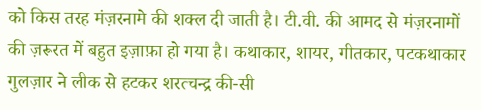को किस तरह मंज़रनामे की शक्ल दी जाती है। टी.वी. की आमद से मंज़रनामों की ज़रूरत में बहुत इज़ाफ़ा हो गया है। कथाकार, शायर, गीतकार, पटकथाकार गुलज़ार ने लीक से हटकर शरत्चन्द्र की-सी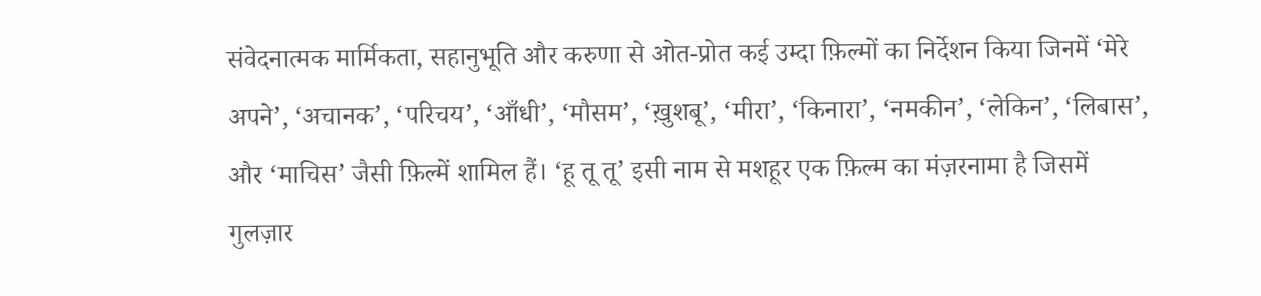संवेदनात्मक मार्मिकता, सहानुभूति और करुणा से ओत-प्रोत कई उम्दा फ़िल्मों का निर्देशन किया जिनमें ‘मेरे अपने’, ‘अचानक’, ‘परिचय’, ‘आँधी’, ‘मौसम’, ‘ख़ुशबू’, ‘मीरा’, ‘किनारा’, ‘नमकीन’, ‘लेकिन’, ‘लिबास’, और ‘माचिस’ जैसी फ़िल्में शामिल हैं। ‘हू तू तू’ इसी नाम से मशहूर एक फ़िल्म का मंज़रनामा है जिसमें गुलज़ार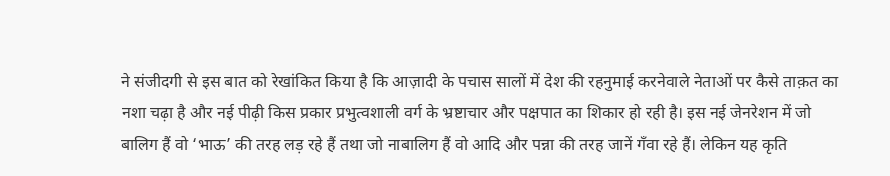ने संजीदगी से इस बात को रेखांकित किया है कि आज़ादी के पचास सालों में देश की रहनुमाई करनेवाले नेताओं पर कैसे ताक़त का नशा चढ़ा है और नई पीढ़ी किस प्रकार प्रभुत्वशाली वर्ग के भ्रष्टाचार और पक्षपात का शिकार हो रही है। इस नई जेनरेशन में जो बालिग हैं वो ‘भाऊ’ की तरह लड़ रहे हैं तथा जो नाबालिग हैं वो आदि और पन्ना की तरह जानें गँवा रहे हैं। लेकिन यह कृति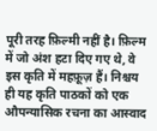पूरी तरह फ़िल्मी नहीं है। फ़िल्म में जो अंश हटा दिए गए थे, वे इस कृति में महफ़ूज़ हैं। निश्चय ही यह कृति पाठकों को एक औपन्यासिक रचना का आस्वाद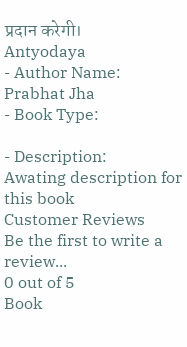प्रदान करेगी।
Antyodaya
- Author Name:
Prabhat Jha
- Book Type:

- Description:
Awating description for this book
Customer Reviews
Be the first to write a review...
0 out of 5
Book